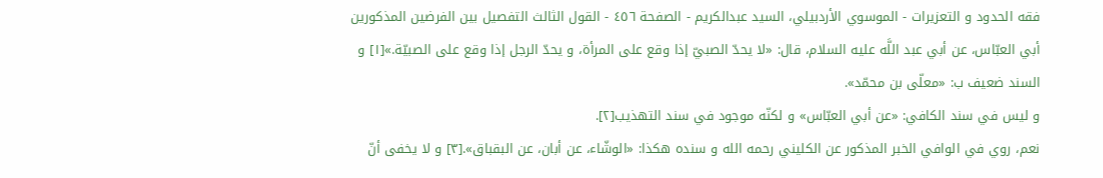فقه الحدود و التعزيرات - الموسوي الأردبيلي، السيد عبدالكريم - الصفحة ٤٥٦ - القول الثالث التفصيل بين الفرضين المذكورين
أبي العبّاس، عن أبي عبد اللَّه عليه السلام، قال: «لا يحدّ الصبيّ إذا وقع على المرأة، و يحدّ الرجل إذا وقع على الصبيّة.»[١] و السند ضعيف ب: «معلّى بن محمّد».
و ليس في سند الكافي: «عن أبي العبّاس» و لكنّه موجود في سند التهذيب[٢].
نعم، روي في الوافي الخبر المذكور عن الكليني رحمه الله و سنده هكذا: «الوشّاء، عن أبان، عن البقباق».[٣] و لا يخفى أنّ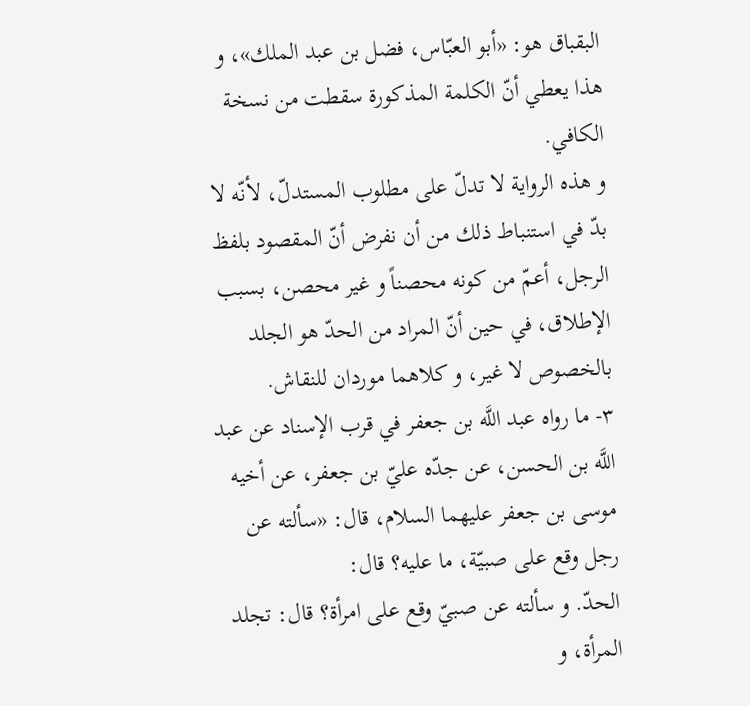البقباق هو: «أبو العبّاس، فضل بن عبد الملك»، و هذا يعطي أنّ الكلمة المذكورة سقطت من نسخة الكافي.
و هذه الرواية لا تدلّ على مطلوب المستدلّ، لأنّه لا بدّ في استنباط ذلك من أن نفرض أنّ المقصود بلفظ الرجل، أعمّ من كونه محصناً و غير محصن، بسبب الإطلاق، في حين أنّ المراد من الحدّ هو الجلد بالخصوص لا غير، و كلاهما موردان للنقاش.
٣- ما رواه عبد اللَّه بن جعفر في قرب الإسناد عن عبد اللَّه بن الحسن، عن جدّه عليّ بن جعفر، عن أخيه موسى بن جعفر عليهما السلام، قال: «سألته عن رجل وقع على صبيّة، ما عليه؟ قال:
الحدّ. و سألته عن صبيّ وقع على امرأة؟ قال: تجلد المرأة، و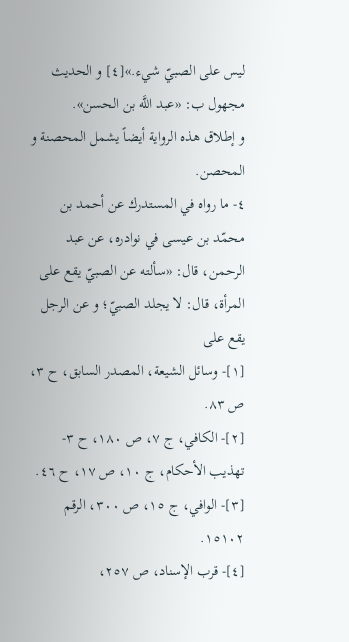ليس على الصبيّ شيء.»[٤] و الحديث مجهول ب: «عبد اللَّه بن الحسن».
و إطلاق هذه الرواية أيضاً يشمل المحصنة و المحصن.
٤- ما رواه في المستدرك عن أحمد بن محمّد بن عيسى في نوادره، عن عبد الرحمن، قال: «سألته عن الصبيّ يقع على المرأة، قال: لا يجلد الصبيّ؛ و عن الرجل يقع على
[١]- وسائل الشيعة، المصدر السابق، ح ٣، ص ٨٣.
[٢]- الكافي، ج ٧، ص ١٨٠، ح ٣- تهذيب الأحكام، ج ١٠، ص ١٧، ح ٤٦.
[٣]- الوافي، ج ١٥، ص ٣٠٠، الرقم ١٥١٠٢.
[٤]- قرب الإسناد، ص ٢٥٧،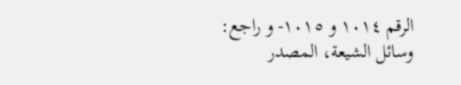الرقم ١٠١٤ و ١٠١٥- و راجع: وسائل الشيعة، المصدر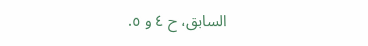السابق، ح ٤ و ٥.